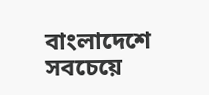বাংলাদেশে সবচেয়ে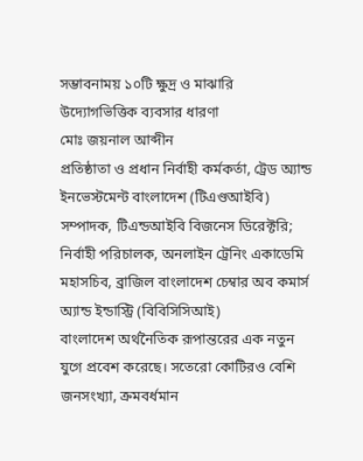সম্ভাবনাময় ১০টি ক্ষুদ্র ও মাঝারি উদ্যোগভিত্তিক ব্যবসার ধারণা
মোঃ জয়নাল আব্দীন
প্রতিষ্ঠাতা ও প্রধান নির্বাহী কর্মকর্তা, ট্রেড অ্যান্ড ইনভেস্টমেন্ট বাংলাদেশ (টিএণ্ডআইবি)
সম্পাদক, টিএন্ডআইবি বিজনেস ডিরেক্টরি; নির্বাহী পরিচালক, অনলাইন ট্রেনিং একাডেমি
মহাসচিব, ব্রাজিল বাংলাদেশ চেম্বার অব কমার্স অ্যান্ড ইন্ডাস্ট্রি (বিবিসিসিআই)
বাংলাদেশ অর্থনৈতিক রূপান্তরের এক নতুন যুগে প্রবেশ করেছে। সতেরো কোটিরও বেশি জনসংখ্যা, ক্রমবর্ধমান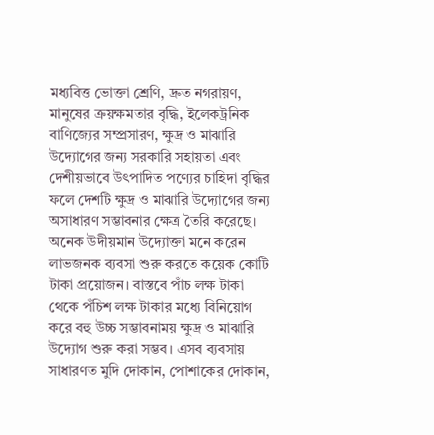মধ্যবিত্ত ভোক্তা শ্রেণি, দ্রুত নগরায়ণ, মানুষের ক্রয়ক্ষমতার বৃদ্ধি, ইলেকট্রনিক বাণিজ্যের সম্প্রসারণ, ক্ষুদ্র ও মাঝারি উদ্যোগের জন্য সরকারি সহায়তা এবং দেশীয়ভাবে উৎপাদিত পণ্যের চাহিদা বৃদ্ধির ফলে দেশটি ক্ষুদ্র ও মাঝারি উদ্যোগের জন্য অসাধারণ সম্ভাবনার ক্ষেত্র তৈরি করেছে।
অনেক উদীয়মান উদ্যোক্তা মনে করেন লাভজনক ব্যবসা শুরু করতে কয়েক কোটি টাকা প্রয়োজন। বাস্তবে পাঁচ লক্ষ টাকা থেকে পঁচিশ লক্ষ টাকার মধ্যে বিনিয়োগ করে বহু উচ্চ সম্ভাবনাময় ক্ষুদ্র ও মাঝারি উদ্যোগ শুরু করা সম্ভব। এসব ব্যবসায় সাধারণত মুদি দোকান, পোশাকের দোকান,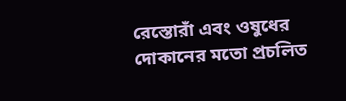রেস্তোরাঁ এবং ওষুধের দোকানের মতো প্রচলিত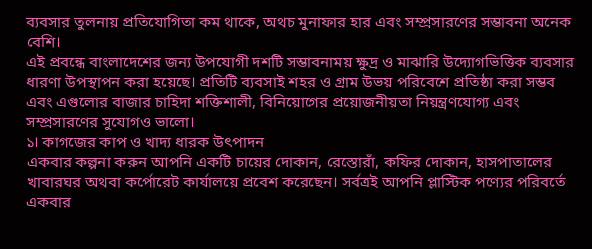ব্যবসার তুলনায় প্রতিযোগিতা কম থাকে, অথচ মুনাফার হার এবং সম্প্রসারণের সম্ভাবনা অনেক বেশি।
এই প্রবন্ধে বাংলাদেশের জন্য উপযোগী দশটি সম্ভাবনাময় ক্ষুদ্র ও মাঝারি উদ্যোগভিত্তিক ব্যবসার ধারণা উপস্থাপন করা হয়েছে। প্রতিটি ব্যবসাই শহর ও গ্রাম উভয় পরিবেশে প্রতিষ্ঠা করা সম্ভব এবং এগুলোর বাজার চাহিদা শক্তিশালী, বিনিয়োগের প্রয়োজনীয়তা নিয়ন্ত্রণযোগ্য এবং সম্প্রসারণের সুযোগও ভালো।
১। কাগজের কাপ ও খাদ্য ধারক উৎপাদন
একবার কল্পনা করুন আপনি একটি চায়ের দোকান, রেস্তোরাঁ, কফির দোকান, হাসপাতালের খাবারঘর অথবা কর্পোরেট কার্যালয়ে প্রবেশ করেছেন। সর্বত্রই আপনি প্লাস্টিক পণ্যের পরিবর্তে একবার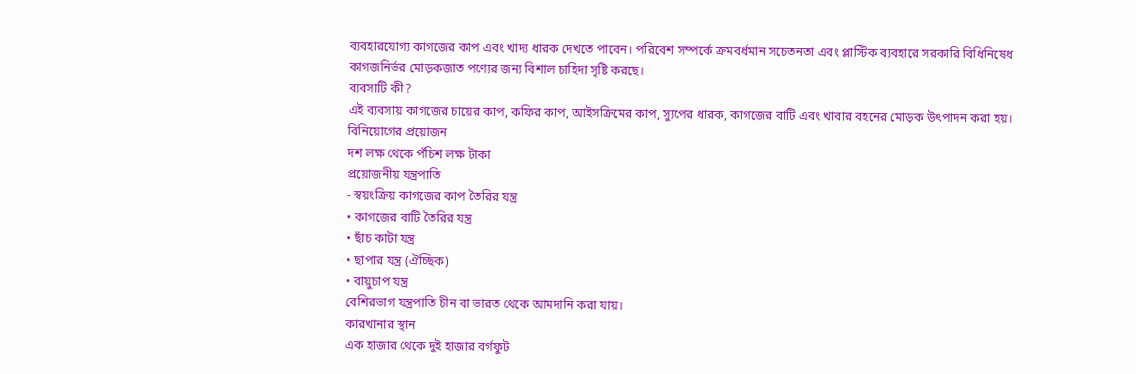ব্যবহারযোগ্য কাগজের কাপ এবং খাদ্য ধারক দেখতে পাবেন। পরিবেশ সম্পর্কে ক্রমবর্ধমান সচেতনতা এবং প্লাস্টিক ব্যবহারে সরকারি বিধিনিষেধ কাগজনির্ভর মোড়কজাত পণ্যের জন্য বিশাল চাহিদা সৃষ্টি করছে।
ব্যবসাটি কী?
এই ব্যবসায় কাগজের চায়ের কাপ, কফির কাপ, আইসক্রিমের কাপ, স্যুপের ধারক, কাগজের বাটি এবং খাবার বহনের মোড়ক উৎপাদন করা হয়।
বিনিয়োগের প্রয়োজন
দশ লক্ষ থেকে পঁচিশ লক্ষ টাকা
প্রয়োজনীয় যন্ত্রপাতি
- স্বয়ংক্রিয় কাগজের কাপ তৈরির যন্ত্র
• কাগজের বাটি তৈরির যন্ত্র
• ছাঁচ কাটা যন্ত্র
• ছাপার যন্ত্র (ঐচ্ছিক)
• বায়ুচাপ যন্ত্র
বেশিরভাগ যন্ত্রপাতি চীন বা ভারত থেকে আমদানি করা যায়।
কারখানার স্থান
এক হাজার থেকে দুই হাজার বর্গফুট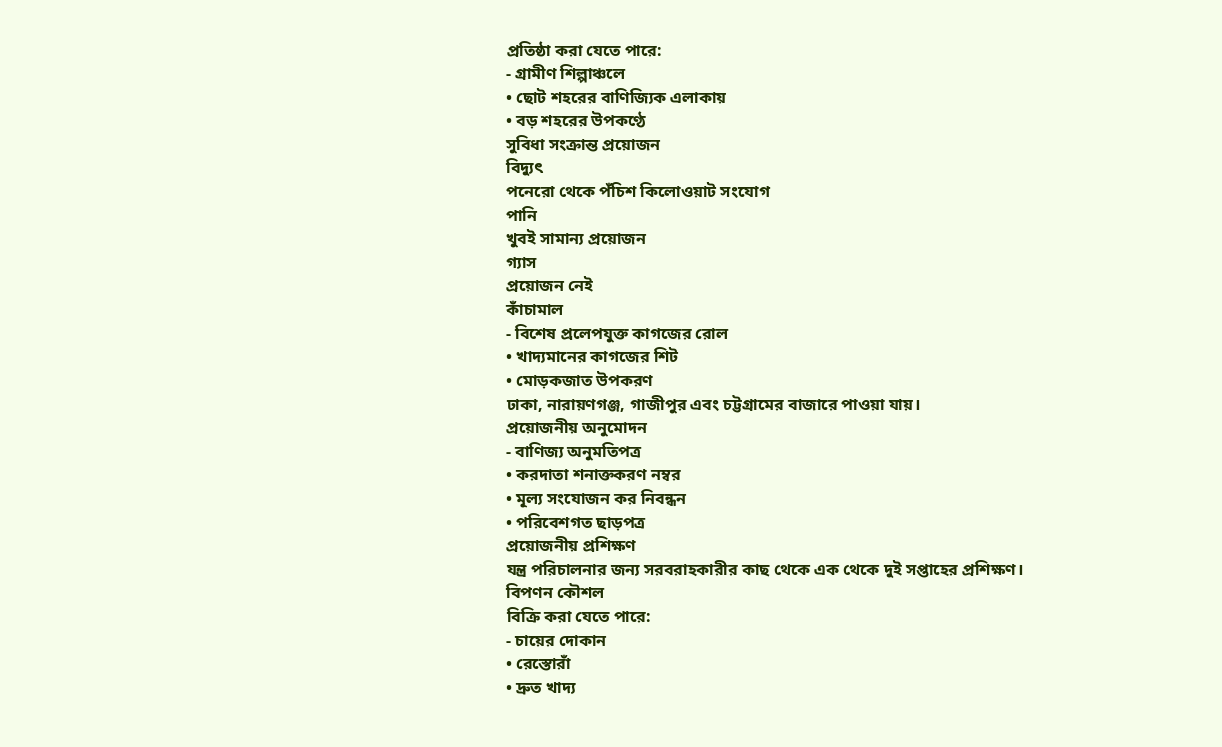প্রতিষ্ঠা করা যেতে পারে:
- গ্রামীণ শিল্পাঞ্চলে
• ছোট শহরের বাণিজ্যিক এলাকায়
• বড় শহরের উপকণ্ঠে
সুবিধা সংক্রান্ত প্রয়োজন
বিদ্যুৎ
পনেরো থেকে পঁচিশ কিলোওয়াট সংযোগ
পানি
খুবই সামান্য প্রয়োজন
গ্যাস
প্রয়োজন নেই
কাঁচামাল
- বিশেষ প্রলেপযুক্ত কাগজের রোল
• খাদ্যমানের কাগজের শিট
• মোড়কজাত উপকরণ
ঢাকা, নারায়ণগঞ্জ, গাজীপুর এবং চট্টগ্রামের বাজারে পাওয়া যায়।
প্রয়োজনীয় অনুমোদন
- বাণিজ্য অনুমতিপত্র
• করদাতা শনাক্তকরণ নম্বর
• মূল্য সংযোজন কর নিবন্ধন
• পরিবেশগত ছাড়পত্র
প্রয়োজনীয় প্রশিক্ষণ
যন্ত্র পরিচালনার জন্য সরবরাহকারীর কাছ থেকে এক থেকে দুই সপ্তাহের প্রশিক্ষণ।
বিপণন কৌশল
বিক্রি করা যেতে পারে:
- চায়ের দোকান
• রেস্তোরাঁ
• দ্রুত খাদ্য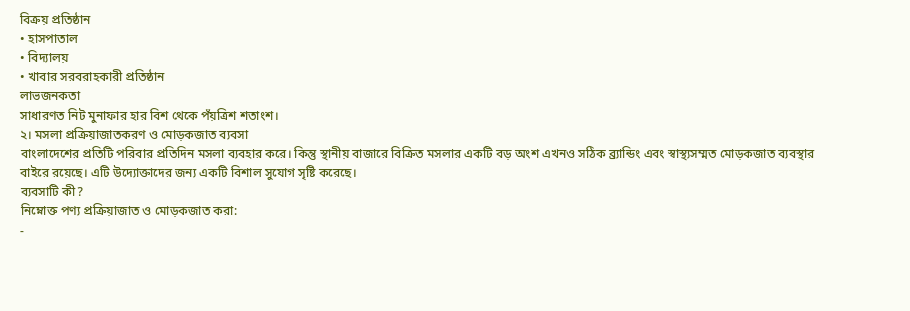বিক্রয় প্রতিষ্ঠান
• হাসপাতাল
• বিদ্যালয়
• খাবার সরবরাহকারী প্রতিষ্ঠান
লাভজনকতা
সাধারণত নিট মুনাফার হার বিশ থেকে পঁয়ত্রিশ শতাংশ।
২। মসলা প্রক্রিয়াজাতকরণ ও মোড়কজাত ব্যবসা
বাংলাদেশের প্রতিটি পরিবার প্রতিদিন মসলা ব্যবহার করে। কিন্তু স্থানীয় বাজারে বিক্রিত মসলার একটি বড় অংশ এখনও সঠিক ব্র্যান্ডিং এবং স্বাস্থ্যসম্মত মোড়কজাত ব্যবস্থার বাইরে রয়েছে। এটি উদ্যোক্তাদের জন্য একটি বিশাল সুযোগ সৃষ্টি করেছে।
ব্যবসাটি কী?
নিম্নোক্ত পণ্য প্রক্রিয়াজাত ও মোড়কজাত করা:
-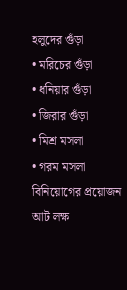হলুদের গুঁড়া
• মরিচের গুঁড়া
• ধনিয়ার গুঁড়া
• জিরার গুঁড়া
• মিশ্র মসলা
• গরম মসলা
বিনিয়োগের প্রয়োজন
আট লক্ষ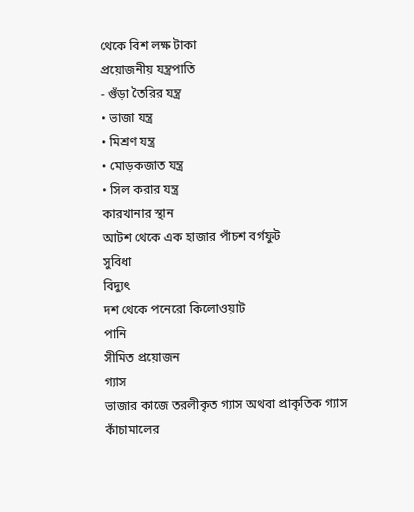থেকে বিশ লক্ষ টাকা
প্রয়োজনীয় যন্ত্রপাতি
- গুঁড়া তৈরির যন্ত্র
• ভাজা যন্ত্র
• মিশ্রণ যন্ত্র
• মোড়কজাত যন্ত্র
• সিল করার যন্ত্র
কারখানার স্থান
আটশ থেকে এক হাজার পাঁচশ বর্গফুট
সুবিধা
বিদ্যুৎ
দশ থেকে পনেরো কিলোওয়াট
পানি
সীমিত প্রয়োজন
গ্যাস
ভাজার কাজে তরলীকৃত গ্যাস অথবা প্রাকৃতিক গ্যাস
কাঁচামালের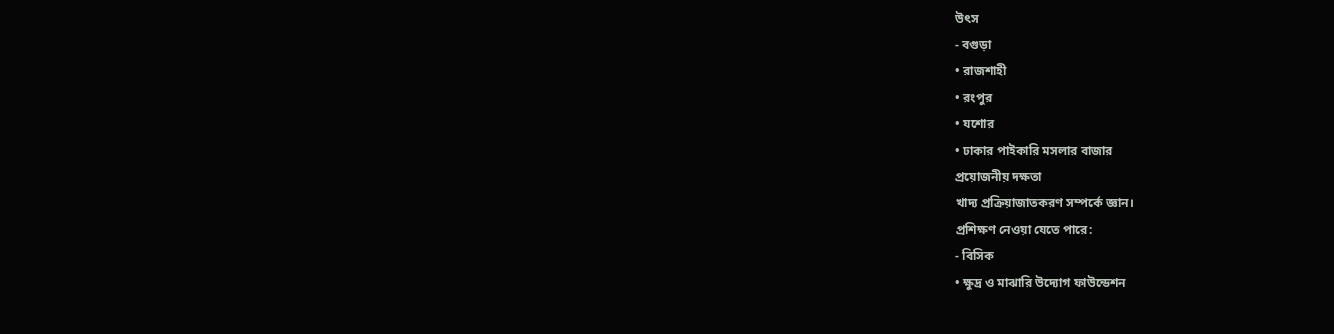উৎস
- বগুড়া
• রাজশাহী
• রংপুর
• যশোর
• ঢাকার পাইকারি মসলার বাজার
প্রয়োজনীয় দক্ষতা
খাদ্য প্রক্রিয়াজাতকরণ সম্পর্কে জ্ঞান।
প্রশিক্ষণ নেওয়া যেতে পারে:
- বিসিক
• ক্ষুদ্র ও মাঝারি উদ্যোগ ফাউন্ডেশন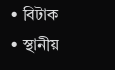• বিটাক
• স্থানীয়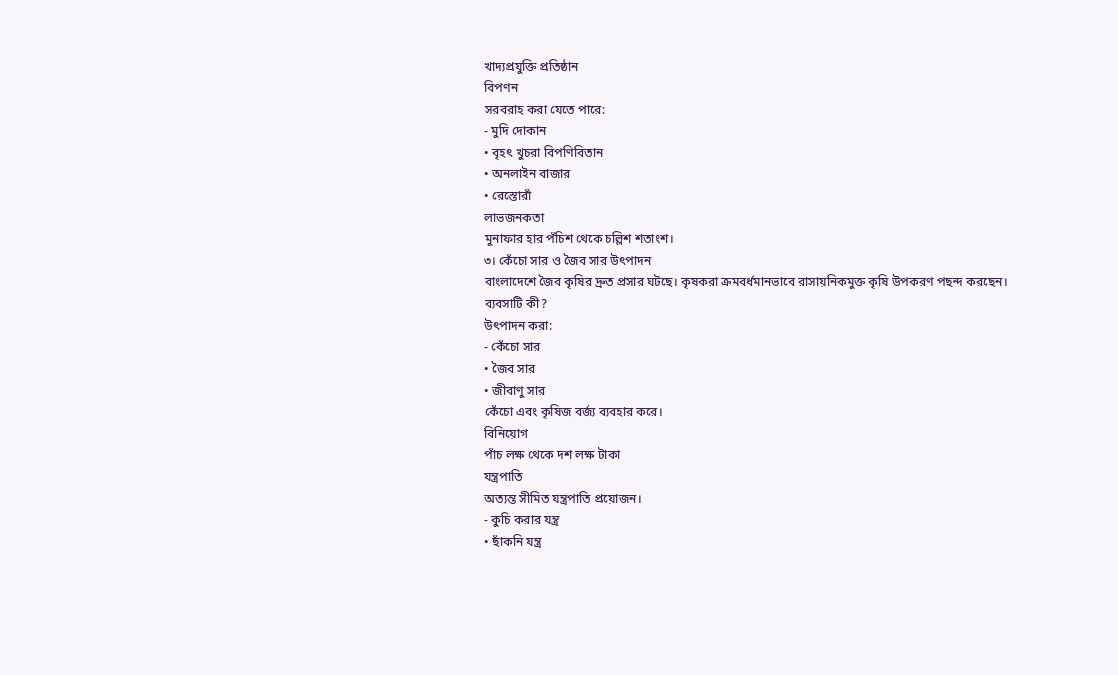খাদ্যপ্রযুক্তি প্রতিষ্ঠান
বিপণন
সরবরাহ করা যেতে পারে:
- মুদি দোকান
• বৃহৎ খুচরা বিপণিবিতান
• অনলাইন বাজার
• রেস্তোরাঁ
লাভজনকতা
মুনাফার হার পঁচিশ থেকে চল্লিশ শতাংশ।
৩। কেঁচো সার ও জৈব সার উৎপাদন
বাংলাদেশে জৈব কৃষির দ্রুত প্রসার ঘটছে। কৃষকরা ক্রমবর্ধমানভাবে রাসায়নিকমুক্ত কৃষি উপকরণ পছন্দ করছেন।
ব্যবসাটি কী?
উৎপাদন করা:
- কেঁচো সার
• জৈব সার
• জীবাণু সার
কেঁচো এবং কৃষিজ বর্জ্য ব্যবহার করে।
বিনিয়োগ
পাঁচ লক্ষ থেকে দশ লক্ষ টাকা
যন্ত্রপাতি
অত্যন্ত সীমিত যন্ত্রপাতি প্রয়োজন।
- কুচি করার যন্ত্র
• ছাঁকনি যন্ত্র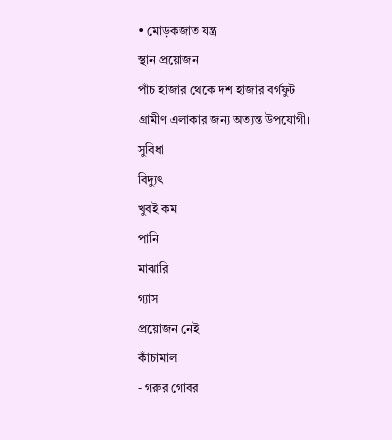• মোড়কজাত যন্ত্র
স্থান প্রয়োজন
পাঁচ হাজার থেকে দশ হাজার বর্গফুট
গ্রামীণ এলাকার জন্য অত্যন্ত উপযোগী।
সুবিধা
বিদ্যুৎ
খুবই কম
পানি
মাঝারি
গ্যাস
প্রয়োজন নেই
কাঁচামাল
- গরুর গোবর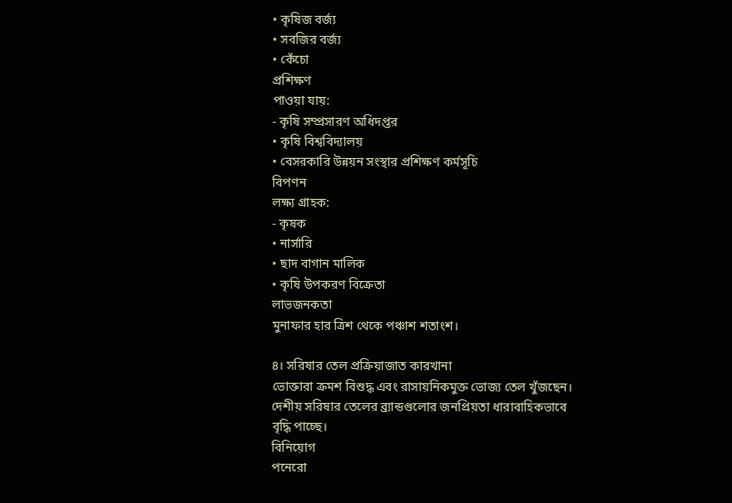• কৃষিজ বর্জ্য
• সবজির বর্জ্য
• কেঁচো
প্রশিক্ষণ
পাওয়া যায়:
- কৃষি সম্প্রসারণ অধিদপ্তর
• কৃষি বিশ্ববিদ্যালয়
• বেসরকারি উন্নয়ন সংস্থার প্রশিক্ষণ কর্মসূচি
বিপণন
লক্ষ্য গ্রাহক:
- কৃষক
• নার্সারি
• ছাদ বাগান মালিক
• কৃষি উপকরণ বিক্রেতা
লাভজনকতা
মুনাফার হার ত্রিশ থেকে পঞ্চাশ শতাংশ।

৪। সরিষার তেল প্রক্রিয়াজাত কারখানা
ভোক্তারা ক্রমশ বিশুদ্ধ এবং রাসায়নিকমুক্ত ভোজ্য তেল খুঁজছেন। দেশীয় সরিষার তেলের ব্র্যান্ডগুলোর জনপ্রিয়তা ধারাবাহিকভাবে বৃদ্ধি পাচ্ছে।
বিনিয়োগ
পনেরো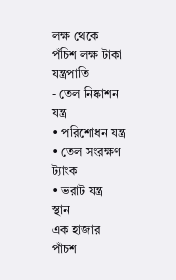লক্ষ থেকে পঁচিশ লক্ষ টাকা
যন্ত্রপাতি
- তেল নিষ্কাশন যন্ত্র
• পরিশোধন যন্ত্র
• তেল সংরক্ষণ ট্যাংক
• ভরাট যন্ত্র
স্থান
এক হাজার পাঁচশ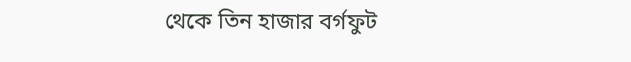থেকে তিন হাজার বর্গফুট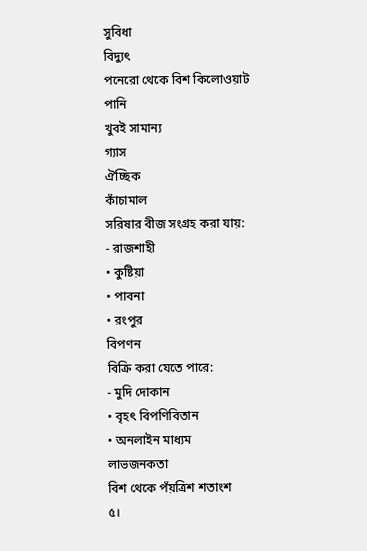সুবিধা
বিদ্যুৎ
পনেরো থেকে বিশ কিলোওয়াট
পানি
খুবই সামান্য
গ্যাস
ঐচ্ছিক
কাঁচামাল
সরিষার বীজ সংগ্রহ করা যায়:
- রাজশাহী
• কুষ্টিয়া
• পাবনা
• রংপুর
বিপণন
বিক্রি করা যেতে পারে:
- মুদি দোকান
• বৃহৎ বিপণিবিতান
• অনলাইন মাধ্যম
লাভজনকতা
বিশ থেকে পঁয়ত্রিশ শতাংশ
৫।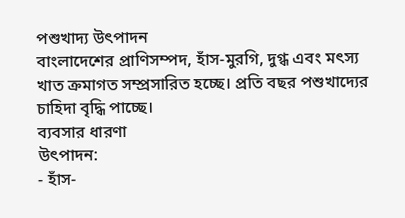পশুখাদ্য উৎপাদন
বাংলাদেশের প্রাণিসম্পদ, হাঁস-মুরগি, দুগ্ধ এবং মৎস্য খাত ক্রমাগত সম্প্রসারিত হচ্ছে। প্রতি বছর পশুখাদ্যের চাহিদা বৃদ্ধি পাচ্ছে।
ব্যবসার ধারণা
উৎপাদন:
- হাঁস-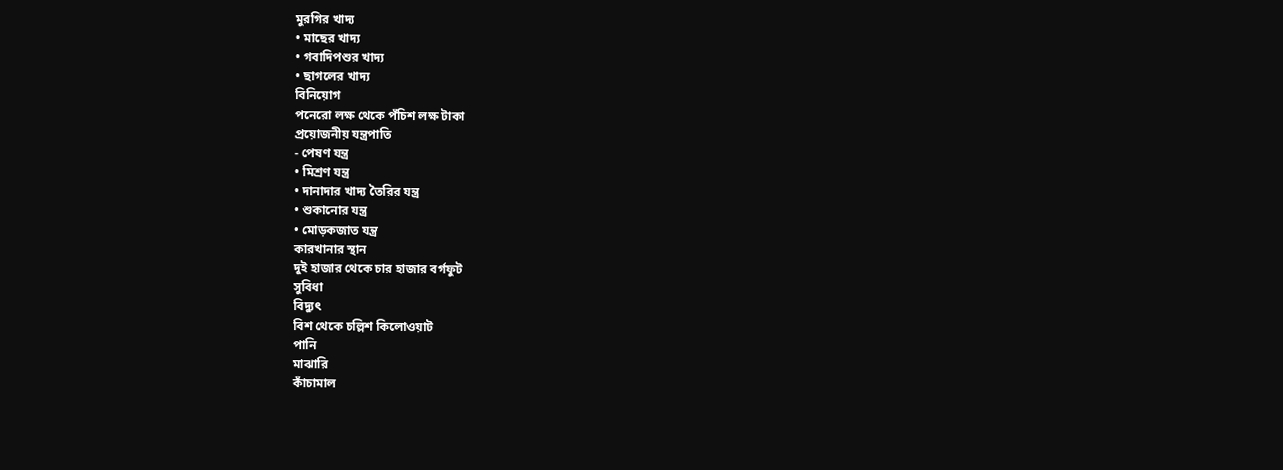মুরগির খাদ্য
• মাছের খাদ্য
• গবাদিপশুর খাদ্য
• ছাগলের খাদ্য
বিনিয়োগ
পনেরো লক্ষ থেকে পঁচিশ লক্ষ টাকা
প্রয়োজনীয় যন্ত্রপাতি
- পেষণ যন্ত্র
• মিশ্রণ যন্ত্র
• দানাদার খাদ্য তৈরির যন্ত্র
• শুকানোর যন্ত্র
• মোড়কজাত যন্ত্র
কারখানার স্থান
দুই হাজার থেকে চার হাজার বর্গফুট
সুবিধা
বিদ্যুৎ
বিশ থেকে চল্লিশ কিলোওয়াট
পানি
মাঝারি
কাঁচামাল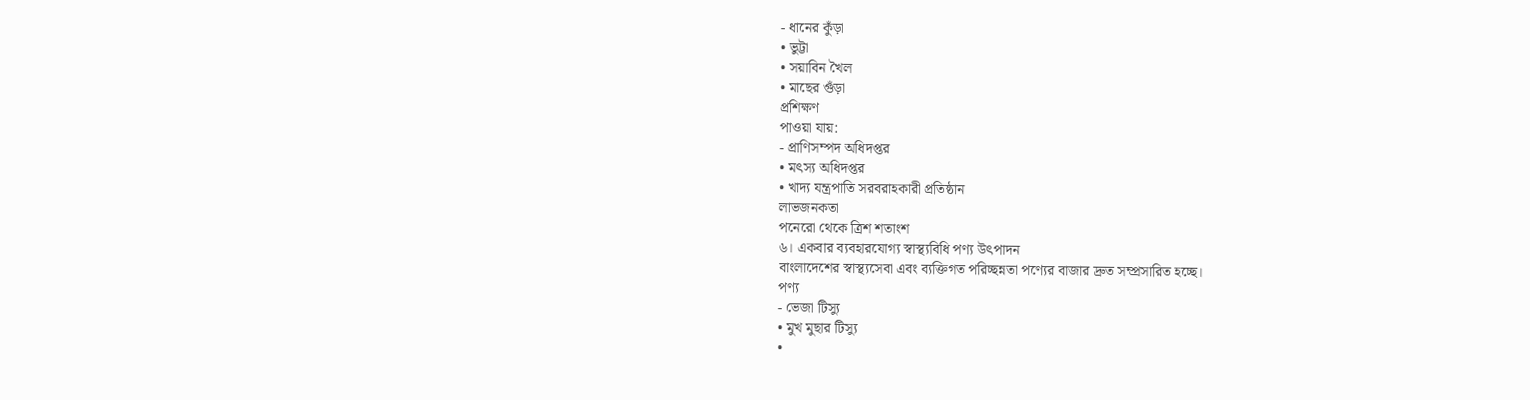- ধানের কুঁড়া
• ভুট্টা
• সয়াবিন খৈল
• মাছের গুঁড়া
প্রশিক্ষণ
পাওয়া যায়:
- প্রাণিসম্পদ অধিদপ্তর
• মৎস্য অধিদপ্তর
• খাদ্য যন্ত্রপাতি সরবরাহকারী প্রতিষ্ঠান
লাভজনকতা
পনেরো থেকে ত্রিশ শতাংশ
৬। একবার ব্যবহারযোগ্য স্বাস্থ্যবিধি পণ্য উৎপাদন
বাংলাদেশের স্বাস্থ্যসেবা এবং ব্যক্তিগত পরিচ্ছন্নতা পণ্যের বাজার দ্রুত সম্প্রসারিত হচ্ছে।
পণ্য
- ভেজা টিস্যু
• মুখ মুছার টিস্যু
•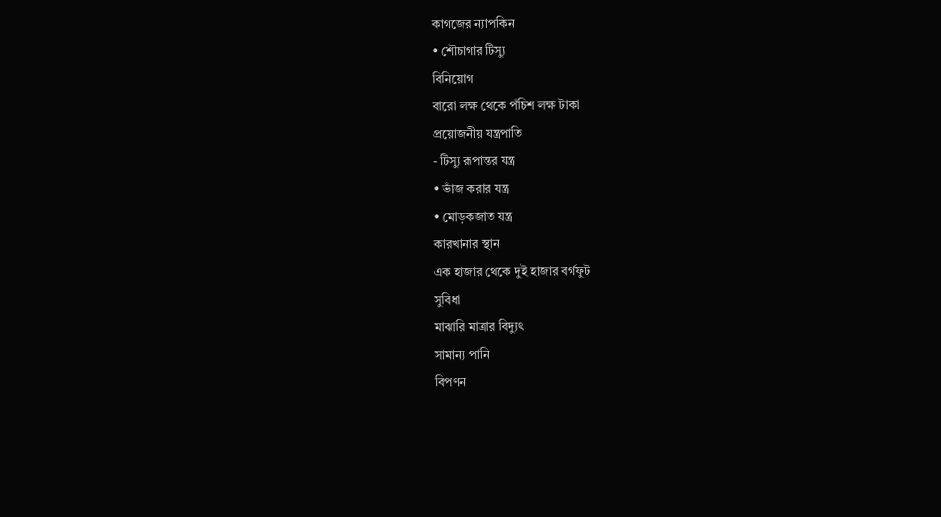কাগজের ন্যাপকিন
• শৌচাগার টিস্যু
বিনিয়োগ
বারো লক্ষ থেকে পঁচিশ লক্ষ টাকা
প্রয়োজনীয় যন্ত্রপাতি
- টিস্যু রূপান্তর যন্ত্র
• ভাঁজ করার যন্ত্র
• মোড়কজাত যন্ত্র
কারখানার স্থান
এক হাজার থেকে দুই হাজার বর্গফুট
সুবিধা
মাঝারি মাত্রার বিদ্যুৎ
সামান্য পানি
বিপণন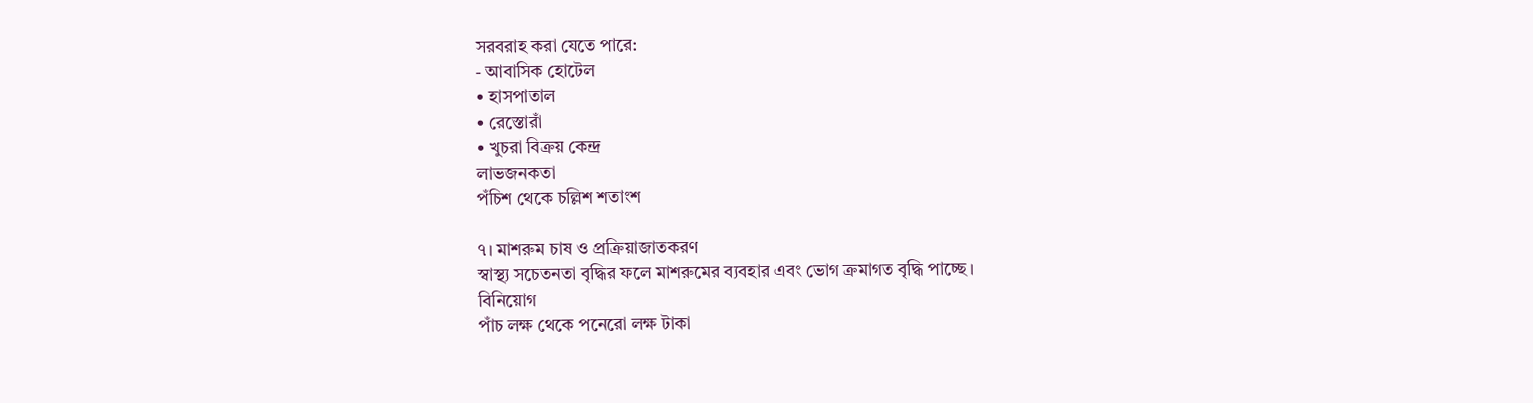সরবরাহ করা যেতে পারে:
- আবাসিক হোটেল
• হাসপাতাল
• রেস্তোরাঁ
• খুচরা বিক্রয় কেন্দ্র
লাভজনকতা
পঁচিশ থেকে চল্লিশ শতাংশ

৭। মাশরুম চাষ ও প্রক্রিয়াজাতকরণ
স্বাস্থ্য সচেতনতা বৃদ্ধির ফলে মাশরুমের ব্যবহার এবং ভোগ ক্রমাগত বৃদ্ধি পাচ্ছে।
বিনিয়োগ
পাঁচ লক্ষ থেকে পনেরো লক্ষ টাকা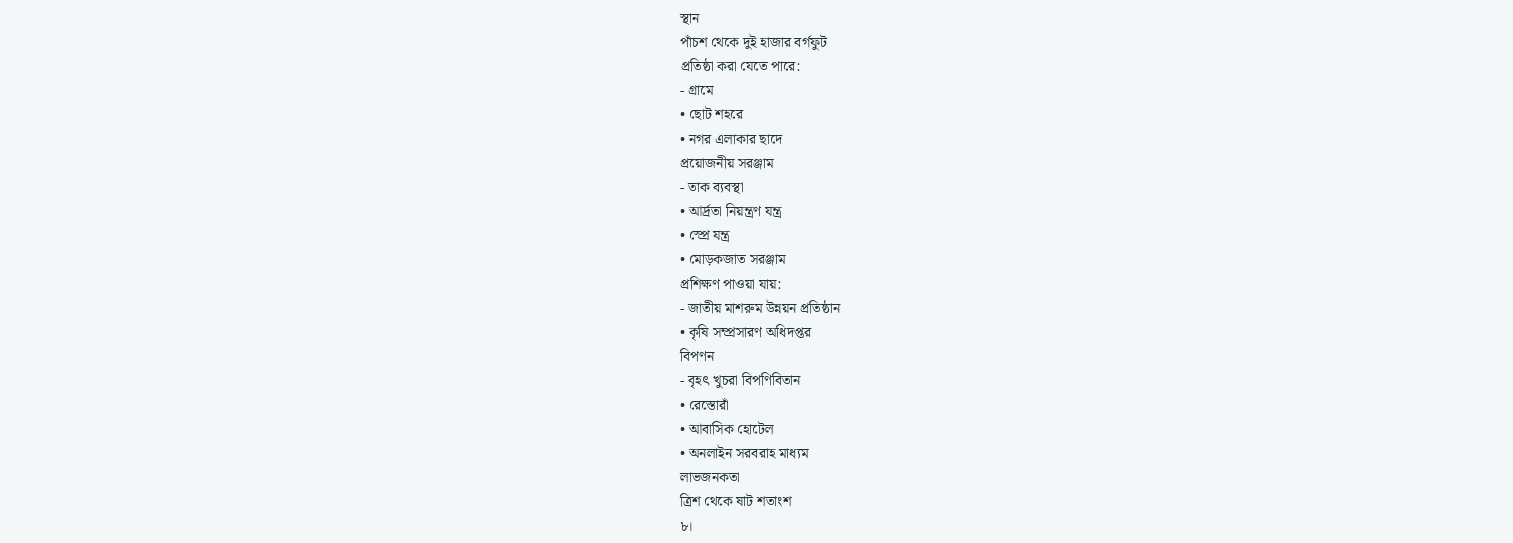স্থান
পাঁচশ থেকে দুই হাজার বর্গফুট
প্রতিষ্ঠা করা যেতে পারে:
- গ্রামে
• ছোট শহরে
• নগর এলাকার ছাদে
প্রয়োজনীয় সরঞ্জাম
- তাক ব্যবস্থা
• আর্দ্রতা নিয়ন্ত্রণ যন্ত্র
• স্প্রে যন্ত্র
• মোড়কজাত সরঞ্জাম
প্রশিক্ষণ পাওয়া যায়:
- জাতীয় মাশরুম উন্নয়ন প্রতিষ্ঠান
• কৃষি সম্প্রসারণ অধিদপ্তর
বিপণন
- বৃহৎ খুচরা বিপণিবিতান
• রেস্তোরাঁ
• আবাসিক হোটেল
• অনলাইন সরবরাহ মাধ্যম
লাভজনকতা
ত্রিশ থেকে ষাট শতাংশ
৮।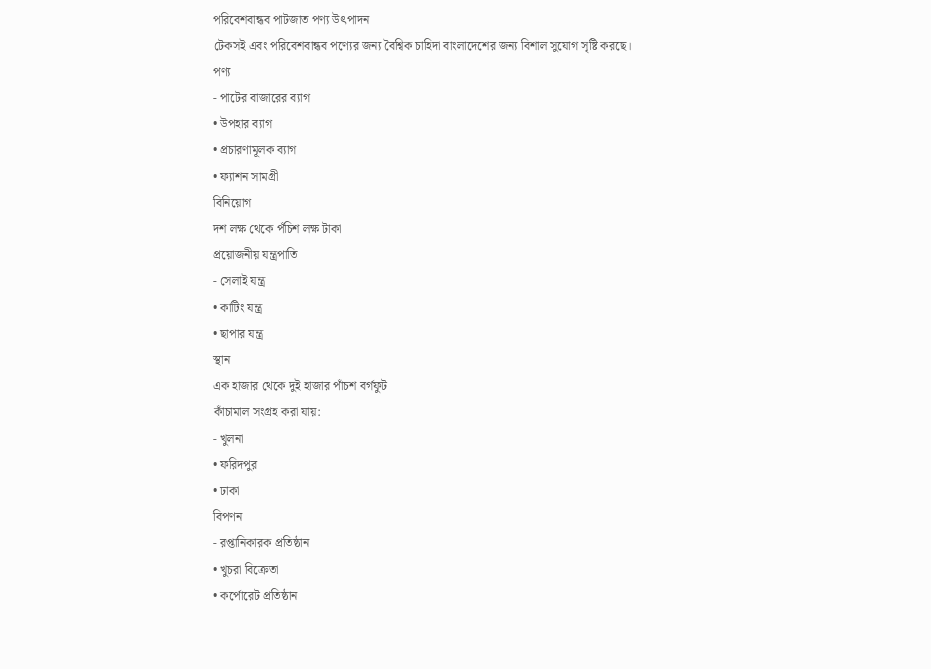পরিবেশবান্ধব পাটজাত পণ্য উৎপাদন
টেকসই এবং পরিবেশবান্ধব পণ্যের জন্য বৈশ্বিক চাহিদা বাংলাদেশের জন্য বিশাল সুযোগ সৃষ্টি করছে।
পণ্য
- পাটের বাজারের ব্যাগ
• উপহার ব্যাগ
• প্রচারণামূলক ব্যাগ
• ফ্যাশন সামগ্রী
বিনিয়োগ
দশ লক্ষ থেকে পঁচিশ লক্ষ টাকা
প্রয়োজনীয় যন্ত্রপাতি
- সেলাই যন্ত্র
• কাটিং যন্ত্র
• ছাপার যন্ত্র
স্থান
এক হাজার থেকে দুই হাজার পাঁচশ বর্গফুট
কাঁচামাল সংগ্রহ করা যায়:
- খুলনা
• ফরিদপুর
• ঢাকা
বিপণন
- রপ্তানিকারক প্রতিষ্ঠান
• খুচরা বিক্রেতা
• কর্পোরেট প্রতিষ্ঠান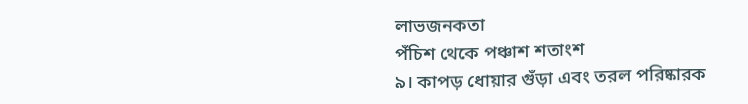লাভজনকতা
পঁচিশ থেকে পঞ্চাশ শতাংশ
৯। কাপড় ধোয়ার গুঁড়া এবং তরল পরিষ্কারক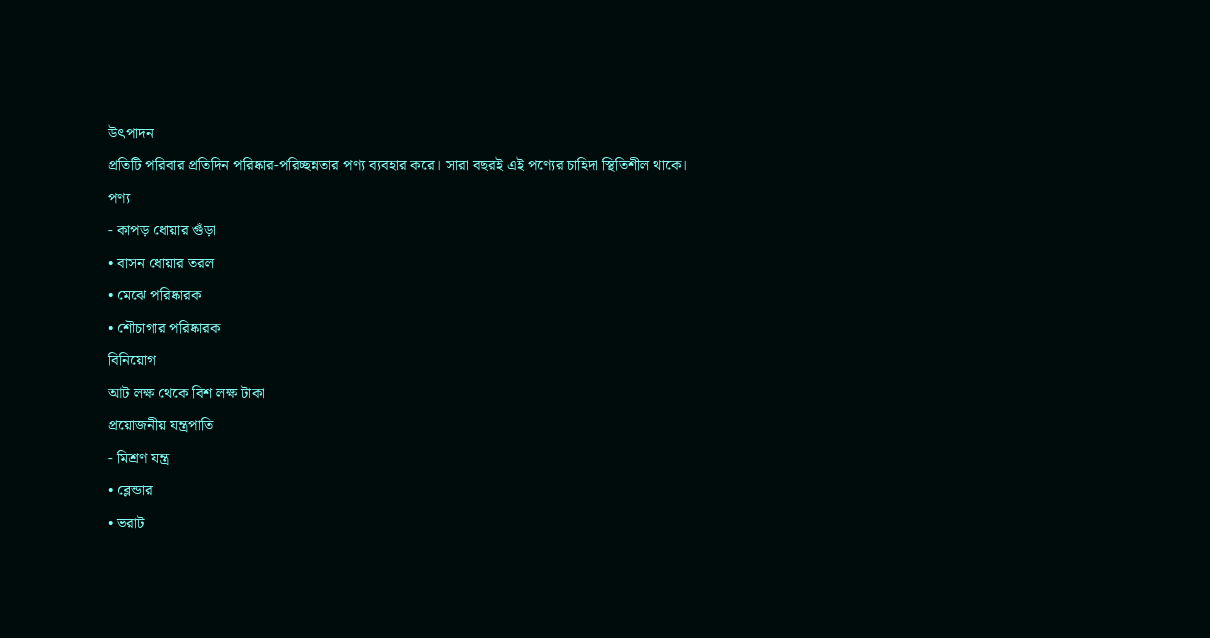উৎপাদন
প্রতিটি পরিবার প্রতিদিন পরিষ্কার-পরিচ্ছন্নতার পণ্য ব্যবহার করে। সারা বছরই এই পণ্যের চাহিদা স্থিতিশীল থাকে।
পণ্য
- কাপড় ধোয়ার গুঁড়া
• বাসন ধোয়ার তরল
• মেঝে পরিষ্কারক
• শৌচাগার পরিষ্কারক
বিনিয়োগ
আট লক্ষ থেকে বিশ লক্ষ টাকা
প্রয়োজনীয় যন্ত্রপাতি
- মিশ্রণ যন্ত্র
• ব্লেন্ডার
• ভরাট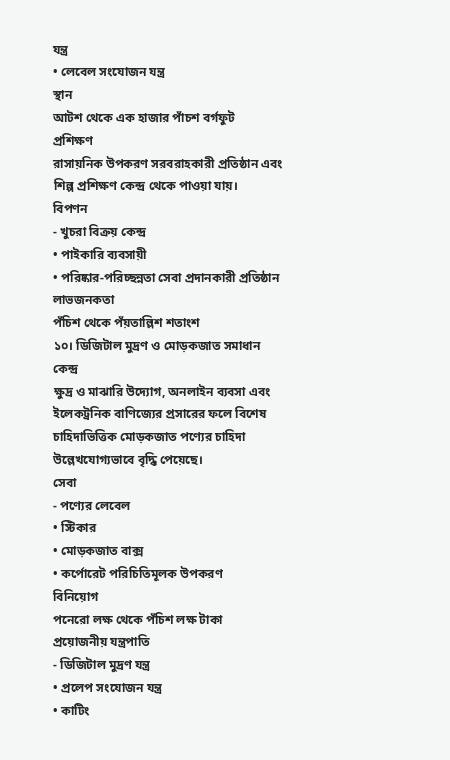যন্ত্র
• লেবেল সংযোজন যন্ত্র
স্থান
আটশ থেকে এক হাজার পাঁচশ বর্গফুট
প্রশিক্ষণ
রাসায়নিক উপকরণ সরবরাহকারী প্রতিষ্ঠান এবং শিল্প প্রশিক্ষণ কেন্দ্র থেকে পাওয়া যায়।
বিপণন
- খুচরা বিক্রয় কেন্দ্র
• পাইকারি ব্যবসায়ী
• পরিষ্কার-পরিচ্ছন্নতা সেবা প্রদানকারী প্রতিষ্ঠান
লাভজনকতা
পঁচিশ থেকে পঁয়তাল্লিশ শতাংশ
১০। ডিজিটাল মুদ্রণ ও মোড়কজাত সমাধান কেন্দ্র
ক্ষুদ্র ও মাঝারি উদ্যোগ, অনলাইন ব্যবসা এবং ইলেকট্রনিক বাণিজ্যের প্রসারের ফলে বিশেষ চাহিদাভিত্তিক মোড়কজাত পণ্যের চাহিদা উল্লেখযোগ্যভাবে বৃদ্ধি পেয়েছে।
সেবা
- পণ্যের লেবেল
• স্টিকার
• মোড়কজাত বাক্স
• কর্পোরেট পরিচিতিমূলক উপকরণ
বিনিয়োগ
পনেরো লক্ষ থেকে পঁচিশ লক্ষ টাকা
প্রয়োজনীয় যন্ত্রপাতি
- ডিজিটাল মুদ্রণ যন্ত্র
• প্রলেপ সংযোজন যন্ত্র
• কাটিং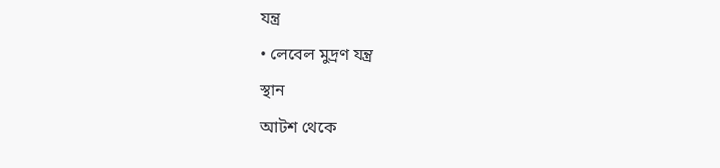যন্ত্র
• লেবেল মুদ্রণ যন্ত্র
স্থান
আটশ থেকে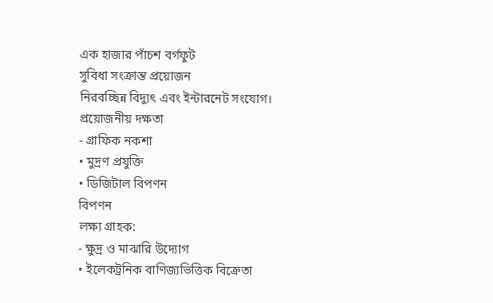এক হাজার পাঁচশ বর্গফুট
সুবিধা সংক্রান্ত প্রয়োজন
নিরবচ্ছিন্ন বিদ্যুৎ এবং ইন্টারনেট সংযোগ।
প্রয়োজনীয় দক্ষতা
- গ্রাফিক নকশা
• মুদ্রণ প্রযুক্তি
• ডিজিটাল বিপণন
বিপণন
লক্ষ্য গ্রাহক:
- ক্ষুদ্র ও মাঝারি উদ্যোগ
• ইলেকট্রনিক বাণিজ্যভিত্তিক বিক্রেতা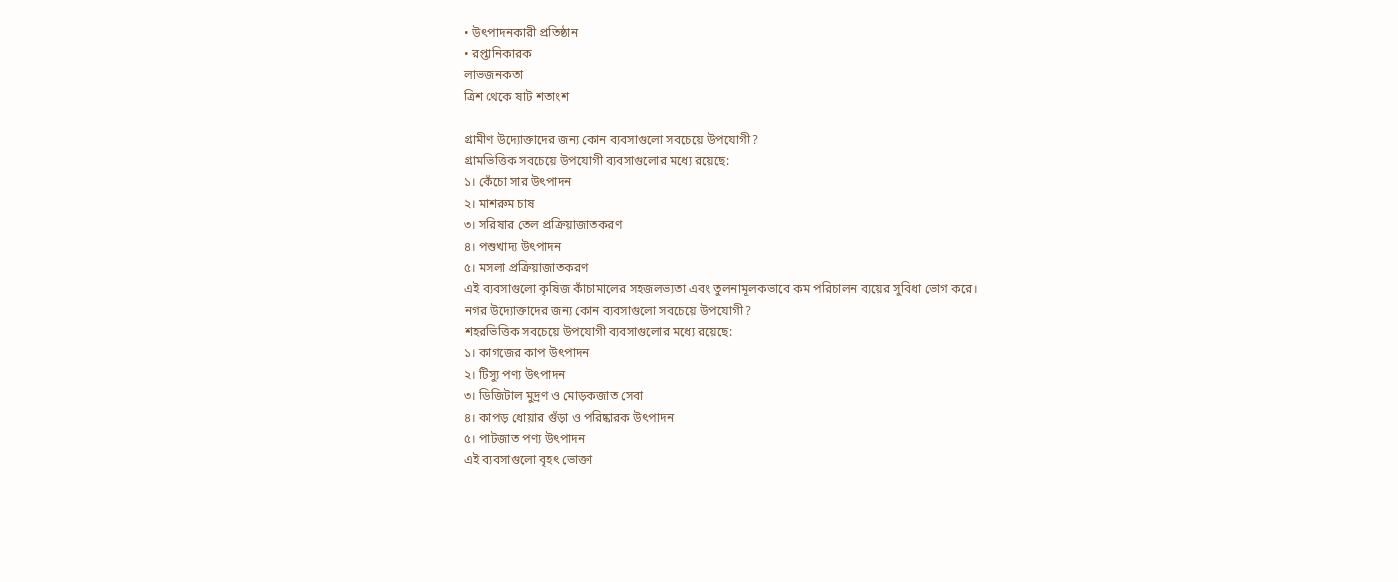• উৎপাদনকারী প্রতিষ্ঠান
• রপ্তানিকারক
লাভজনকতা
ত্রিশ থেকে ষাট শতাংশ

গ্রামীণ উদ্যোক্তাদের জন্য কোন ব্যবসাগুলো সবচেয়ে উপযোগী?
গ্রামভিত্তিক সবচেয়ে উপযোগী ব্যবসাগুলোর মধ্যে রয়েছে:
১। কেঁচো সার উৎপাদন
২। মাশরুম চাষ
৩। সরিষার তেল প্রক্রিয়াজাতকরণ
৪। পশুখাদ্য উৎপাদন
৫। মসলা প্রক্রিয়াজাতকরণ
এই ব্যবসাগুলো কৃষিজ কাঁচামালের সহজলভ্যতা এবং তুলনামূলকভাবে কম পরিচালন ব্যয়ের সুবিধা ভোগ করে।
নগর উদ্যোক্তাদের জন্য কোন ব্যবসাগুলো সবচেয়ে উপযোগী?
শহরভিত্তিক সবচেয়ে উপযোগী ব্যবসাগুলোর মধ্যে রয়েছে:
১। কাগজের কাপ উৎপাদন
২। টিস্যু পণ্য উৎপাদন
৩। ডিজিটাল মুদ্রণ ও মোড়কজাত সেবা
৪। কাপড় ধোয়ার গুঁড়া ও পরিষ্কারক উৎপাদন
৫। পাটজাত পণ্য উৎপাদন
এই ব্যবসাগুলো বৃহৎ ভোক্তা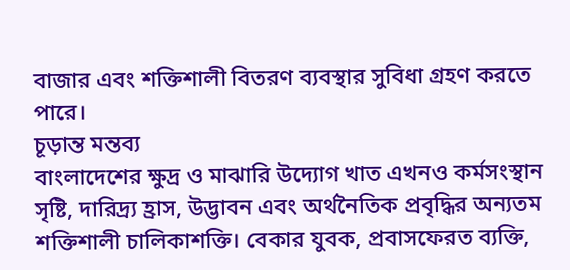বাজার এবং শক্তিশালী বিতরণ ব্যবস্থার সুবিধা গ্রহণ করতে পারে।
চূড়ান্ত মন্তব্য
বাংলাদেশের ক্ষুদ্র ও মাঝারি উদ্যোগ খাত এখনও কর্মসংস্থান সৃষ্টি, দারিদ্র্য হ্রাস, উদ্ভাবন এবং অর্থনৈতিক প্রবৃদ্ধির অন্যতম শক্তিশালী চালিকাশক্তি। বেকার যুবক, প্রবাসফেরত ব্যক্তি,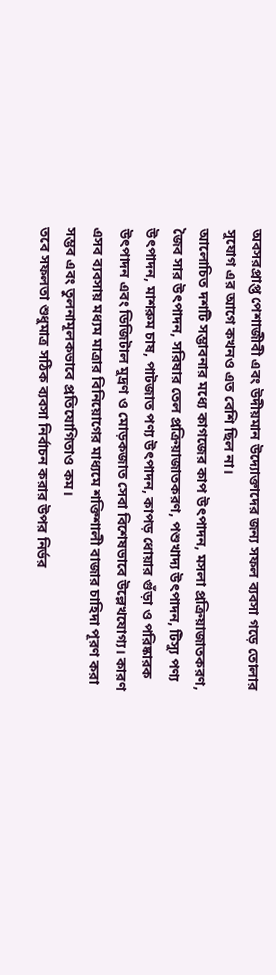অবসরপ্রাপ্ত পেশাজীবী এবং উদীয়মান উদ্যোক্তাদের জন্য সফল ব্যবসা গড়ে তোলার সুযোগ এর আগে কখনও এত বেশি ছিল না।
আলোচিত দশটি সম্ভাবনার মধ্যে কাগজের কাপ উৎপাদন, মসলা প্রক্রিয়াজাতকরণ, জৈব সার উৎপাদন, সরিষার তেল প্রক্রিয়াজাতকরণ, পশুখাদ্য উৎপাদন, টিস্যু পণ্য উৎপাদন, মাশরুম চাষ, পাটজাত পণ্য উৎপাদন, কাপড় ধোয়ার গুঁড়া ও পরিষ্কারক উৎপাদন এবং ডিজিটাল মুদ্রণ ও মোড়কজাত সেবা বিশেষভাবে উল্লেখযোগ্য। কারণ এসব ব্যবসায় মধ্যম মাত্রার বিনিয়োগের মাধ্যমে শক্তিশালী বাজার চাহিদা পূরণ করা সম্ভব এবং তুলনামূলকভাবে প্রতিযোগিতাও কম।
তবে সফলতা শুধুমাত্র সঠিক ব্যবসা নির্বাচন করার উপর নির্ভর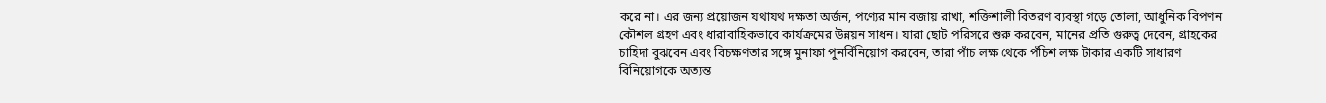করে না। এর জন্য প্রয়োজন যথাযথ দক্ষতা অর্জন, পণ্যের মান বজায় রাখা, শক্তিশালী বিতরণ ব্যবস্থা গড়ে তোলা, আধুনিক বিপণন কৌশল গ্রহণ এবং ধারাবাহিকভাবে কার্যক্রমের উন্নয়ন সাধন। যারা ছোট পরিসরে শুরু করবেন, মানের প্রতি গুরুত্ব দেবেন, গ্রাহকের চাহিদা বুঝবেন এবং বিচক্ষণতার সঙ্গে মুনাফা পুনর্বিনিয়োগ করবেন, তারা পাঁচ লক্ষ থেকে পঁচিশ লক্ষ টাকার একটি সাধারণ বিনিয়োগকে অত্যন্ত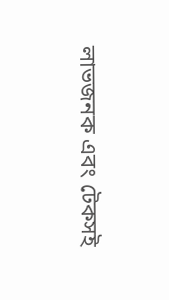লাভজনক এবং টেকসই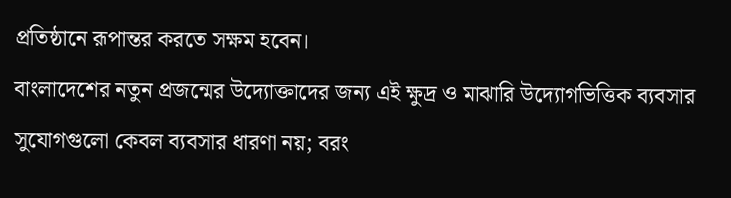প্রতিষ্ঠানে রূপান্তর করতে সক্ষম হবেন।
বাংলাদেশের নতুন প্রজন্মের উদ্যোক্তাদের জন্য এই ক্ষুদ্র ও মাঝারি উদ্যোগভিত্তিক ব্যবসার সুযোগগুলো কেবল ব্যবসার ধারণা নয়; বরং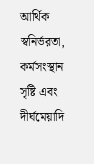আর্থিক স্বনির্ভরতা, কর্মসংস্থান সৃষ্টি এবং দীর্ঘমেয়াদি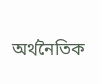অর্থনৈতিক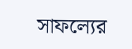সাফল্যের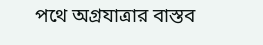পথে অগ্রযাত্রার বাস্তব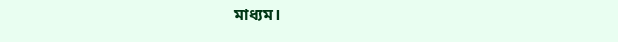মাধ্যম।